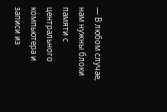— В любом случае, нам нужны блоки памяти с центрального компьютера и записи из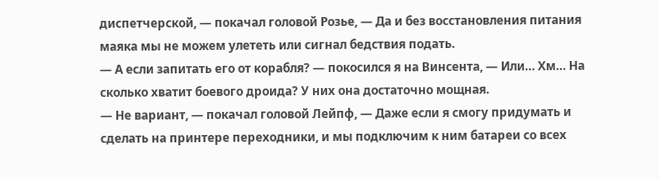диспетчерской, — покачал головой Розье, — Да и без восстановления питания маяка мы не можем улететь или сигнал бедствия подать.
— А если запитать его от корабля? — покосился я на Винсента, — Или… Хм… На сколько хватит боевого дроида? У них она достаточно мощная.
— Не вариант, — покачал головой Лейпф, — Даже если я смогу придумать и сделать на принтере переходники, и мы подключим к ним батареи со всех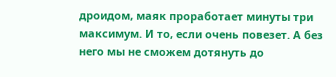дроидом, маяк проработает минуты три максимум. И то, если очень повезет. А без него мы не сможем дотянуть до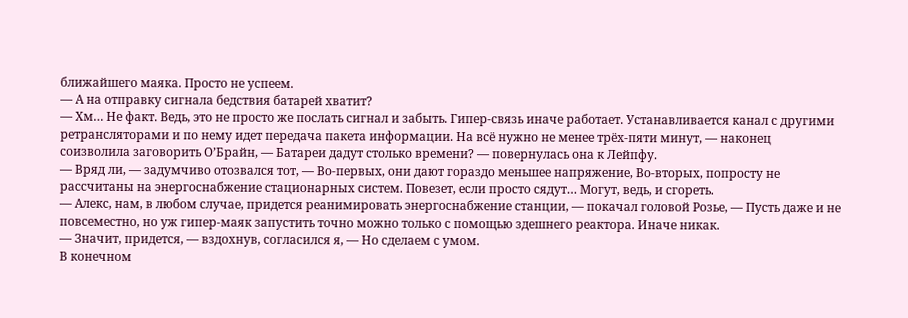ближайшего маяка. Просто не успеем.
— А на отправку сигнала бедствия батарей хватит?
— Хм… Не факт. Ведь, это не просто же послать сигнал и забыть. Гипер-связь иначе работает. Устанавливается канал с другими ретрансляторами и по нему идет передача пакета информации. На всё нужно не менее трёх-пяти минут, — наконец соизволила заговорить О’Брайн, — Батареи дадут столько времени? — повернулась она к Лейпфу.
— Вряд ли, — задумчиво отозвался тот, — Во-первых, они дают гораздо меньшее напряжение, Во-вторых, попросту не рассчитаны на энергоснабжение стационарных систем. Повезет, если просто сядут… Могут, ведь, и сгореть.
— Алекс, нам, в любом случае, придется реанимировать энергоснабжение станции, — покачал головой Розье, — Пусть даже и не повсеместно, но уж гипер-маяк запустить точно можно только с помощью здешнего реактора. Иначе никак.
— Значит, придется, — вздохнув, согласился я, — Но сделаем с умом.
В конечном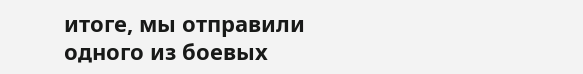итоге, мы отправили одного из боевых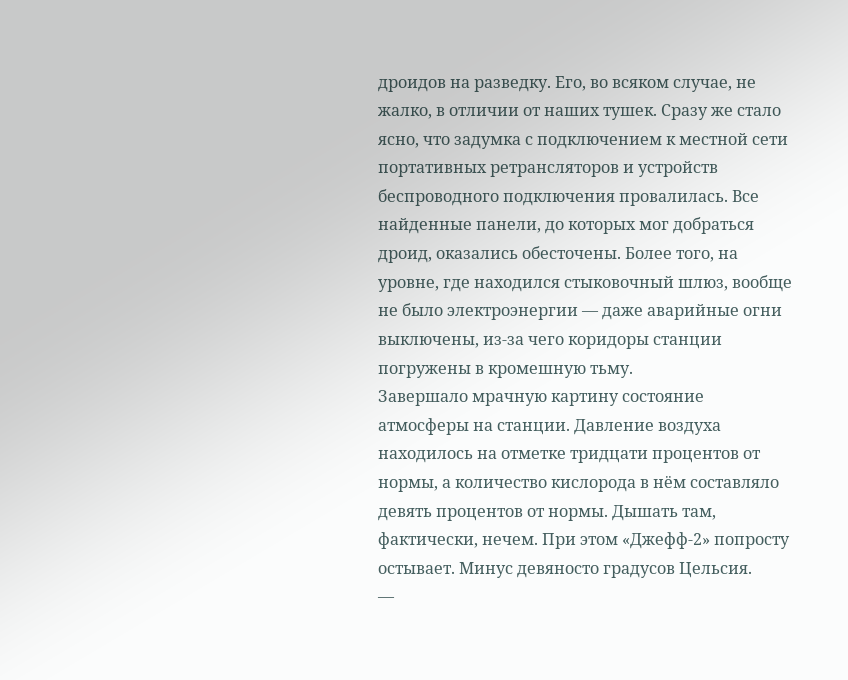дроидов на разведку. Его, во всяком случае, не жалко, в отличии от наших тушек. Сразу же стало ясно, что задумка с подключением к местной сети портативных ретрансляторов и устройств беспроводного подключения провалилась. Все найденные панели, до которых мог добраться дроид, оказались обесточены. Более того, на уровне, где находился стыковочный шлюз, вообще не было электроэнергии — даже аварийные огни выключены, из-за чего коридоры станции погружены в кромешную тьму.
Завершало мрачную картину состояние атмосферы на станции. Давление воздуха находилось на отметке тридцати процентов от нормы, а количество кислорода в нём составляло девять процентов от нормы. Дышать там, фактически, нечем. При этом «Джефф-2» попросту остывает. Минус девяносто градусов Цельсия.
—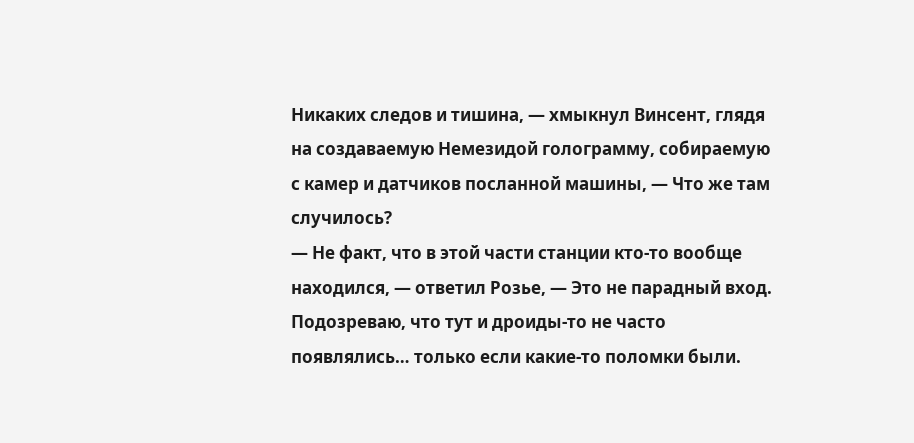Никаких следов и тишина, — хмыкнул Винсент, глядя на создаваемую Немезидой голограмму, собираемую с камер и датчиков посланной машины, — Что же там случилось?
— Не факт, что в этой части станции кто-то вообще находился, — ответил Розье, — Это не парадный вход. Подозреваю, что тут и дроиды-то не часто появлялись… только если какие-то поломки были.